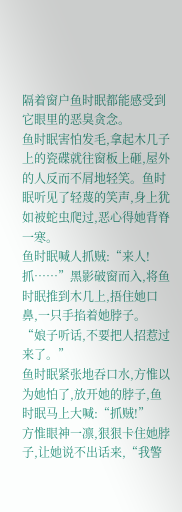隔着窗户鱼时眠都能感受到它眼里的恶臭贪念。
鱼时眠害怕发毛,拿起木几子上的瓷碟就往窗板上砸,屋外的人反而不屑地轻笑。鱼时眠听见了轻蔑的笑声,身上犹如被蛇虫爬过,恶心得她背脊一寒。
鱼时眠喊人抓贼:“来人!抓……”黑影破窗而入,将鱼时眠推到木几上,捂住她口鼻,一只手掐着她脖子。
“娘子听话,不要把人招惹过来了。”
鱼时眠紧张地吞口水,方惟以为她怕了,放开她的脖子,鱼时眠马上大喊:“抓贼!”
方惟眼神一凛,狠狠卡住她脖子,让她说不出话来,“我警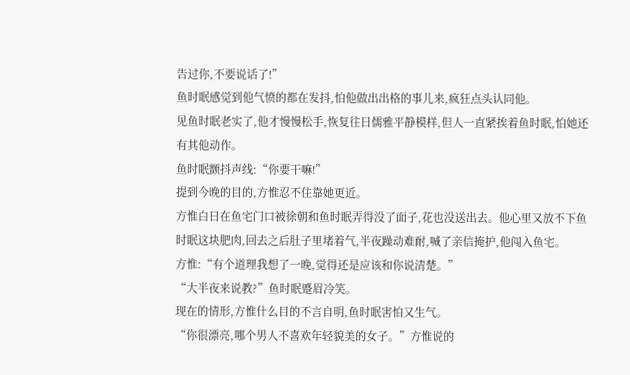告过你,不要说话了!”
鱼时眠感觉到他气愤的都在发抖,怕他做出出格的事儿来,疯狂点头认同他。
见鱼时眠老实了,他才慢慢松手,恢复往日儒雅平静模样,但人一直紧挨着鱼时眠,怕她还有其他动作。
鱼时眠颤抖声线:“你要干嘛!”
提到今晚的目的,方惟忍不住靠她更近。
方惟白日在鱼宅门口被徐朝和鱼时眠弄得没了面子,花也没送出去。他心里又放不下鱼时眠这块肥肉,回去之后肚子里堵着气,半夜躁动难耐,喊了亲信掩护,他闯入鱼宅。
方惟:“有个道理我想了一晚,觉得还是应该和你说清楚。”
“大半夜来说教?”鱼时眠蹙眉冷笑。
现在的情形,方惟什么目的不言自明,鱼时眠害怕又生气。
“你很漂亮,哪个男人不喜欢年轻貌美的女子。”方惟说的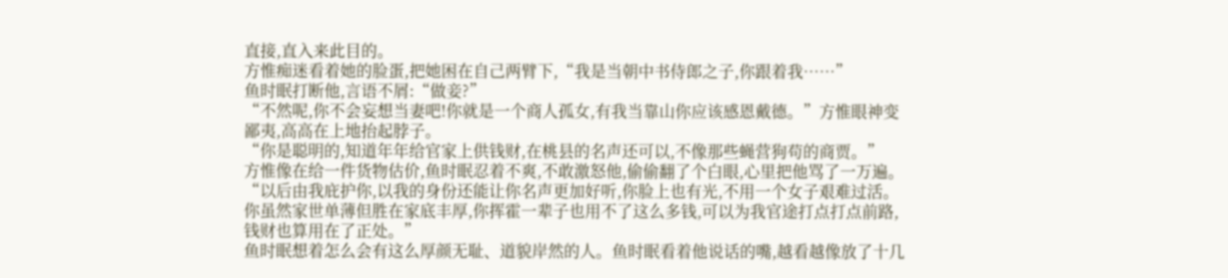直接,直入来此目的。
方惟痴迷看着她的脸蛋,把她困在自己两臂下,“我是当朝中书侍郎之子,你跟着我……”
鱼时眠打断他,言语不屑:“做妾?”
“不然呢,你不会妄想当妻吧!你就是一个商人孤女,有我当靠山你应该感恩戴德。”方惟眼神变鄙夷,高高在上地抬起脖子。
“你是聪明的,知道年年给官家上供钱财,在桃县的名声还可以,不像那些蝇营狗苟的商贾。”
方惟像在给一件货物估价,鱼时眠忍着不爽,不敢激怒他,偷偷翻了个白眼,心里把他骂了一万遍。
“以后由我庇护你,以我的身份还能让你名声更加好听,你脸上也有光,不用一个女子艰难过活。你虽然家世单薄但胜在家底丰厚,你挥霍一辈子也用不了这么多钱,可以为我官途打点打点前路,钱财也算用在了正处。”
鱼时眠想着怎么会有这么厚颜无耻、道貌岸然的人。鱼时眠看着他说话的嘴,越看越像放了十几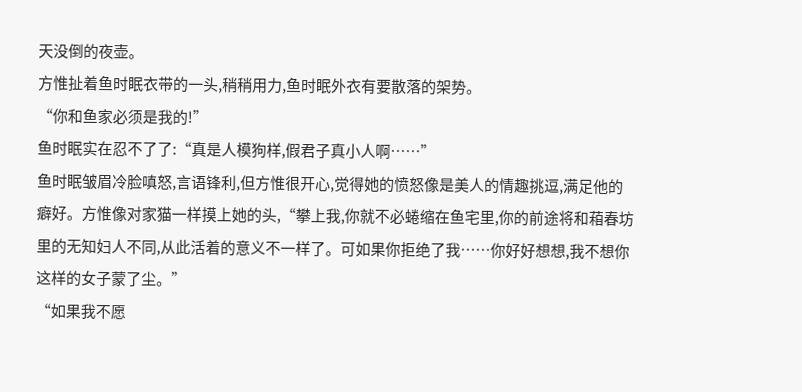天没倒的夜壶。
方惟扯着鱼时眠衣带的一头,稍稍用力,鱼时眠外衣有要散落的架势。
“你和鱼家必须是我的!”
鱼时眠实在忍不了了:“真是人模狗样,假君子真小人啊……”
鱼时眠皱眉冷脸嗔怒,言语锋利,但方惟很开心,觉得她的愤怒像是美人的情趣挑逗,满足他的癖好。方惟像对家猫一样摸上她的头,“攀上我,你就不必蜷缩在鱼宅里,你的前途将和葙春坊里的无知妇人不同,从此活着的意义不一样了。可如果你拒绝了我……你好好想想,我不想你这样的女子蒙了尘。”
“如果我不愿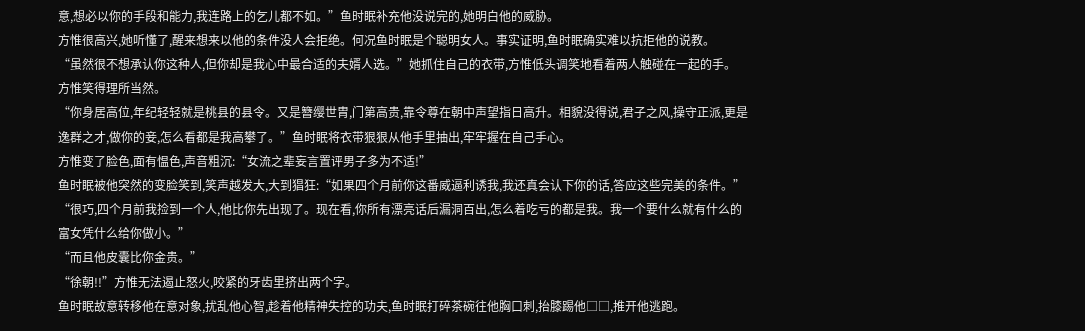意,想必以你的手段和能力,我连路上的乞儿都不如。”鱼时眠补充他没说完的,她明白他的威胁。
方惟很高兴,她听懂了,醒来想来以他的条件没人会拒绝。何况鱼时眠是个聪明女人。事实证明,鱼时眠确实难以抗拒他的说教。
“虽然很不想承认你这种人,但你却是我心中最合适的夫婿人选。”她抓住自己的衣带,方惟低头调笑地看着两人触碰在一起的手。
方惟笑得理所当然。
“你身居高位,年纪轻轻就是桃县的县令。又是簪缨世胄,门第高贵,靠令尊在朝中声望指日高升。相貌没得说,君子之风,操守正派,更是逸群之才,做你的妾,怎么看都是我高攀了。”鱼时眠将衣带狠狠从他手里抽出,牢牢握在自己手心。
方惟变了脸色,面有愠色,声音粗沉:“女流之辈妄言置评男子多为不适!”
鱼时眠被他突然的变脸笑到,笑声越发大,大到猖狂:“如果四个月前你这番威逼利诱我,我还真会认下你的话,答应这些完美的条件。”
“很巧,四个月前我捡到一个人,他比你先出现了。现在看,你所有漂亮话后漏洞百出,怎么着吃亏的都是我。我一个要什么就有什么的富女凭什么给你做小。”
“而且他皮囊比你金贵。”
“徐朝!!”方惟无法遏止怒火,咬紧的牙齿里挤出两个字。
鱼时眠故意转移他在意对象,扰乱他心智,趁着他精神失控的功夫,鱼时眠打碎茶碗往他胸口刺,抬膝踢他□□,推开他逃跑。